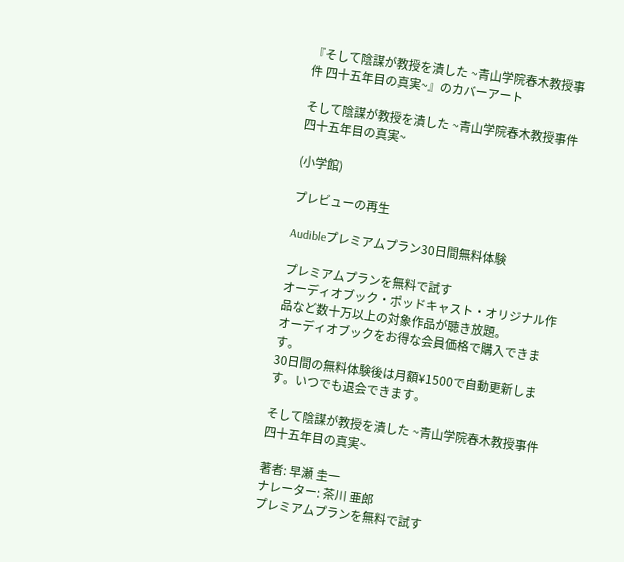『そして陰謀が教授を潰した ~青山学院春木教授事件 四十五年目の真実~』のカバーアート

そして陰謀が教授を潰した ~青山学院春木教授事件 四十五年目の真実~

(小学館)

プレビューの再生

Audibleプレミアムプラン30日間無料体験

プレミアムプランを無料で試す
オーディオブック・ポッドキャスト・オリジナル作品など数十万以上の対象作品が聴き放題。
オーディオブックをお得な会員価格で購入できます。
30日間の無料体験後は月額¥1500で自動更新します。いつでも退会できます。

そして陰謀が教授を潰した ~青山学院春木教授事件 四十五年目の真実~

著者: 早瀬 圭一
ナレーター: 茶川 亜郎
プレミアムプランを無料で試す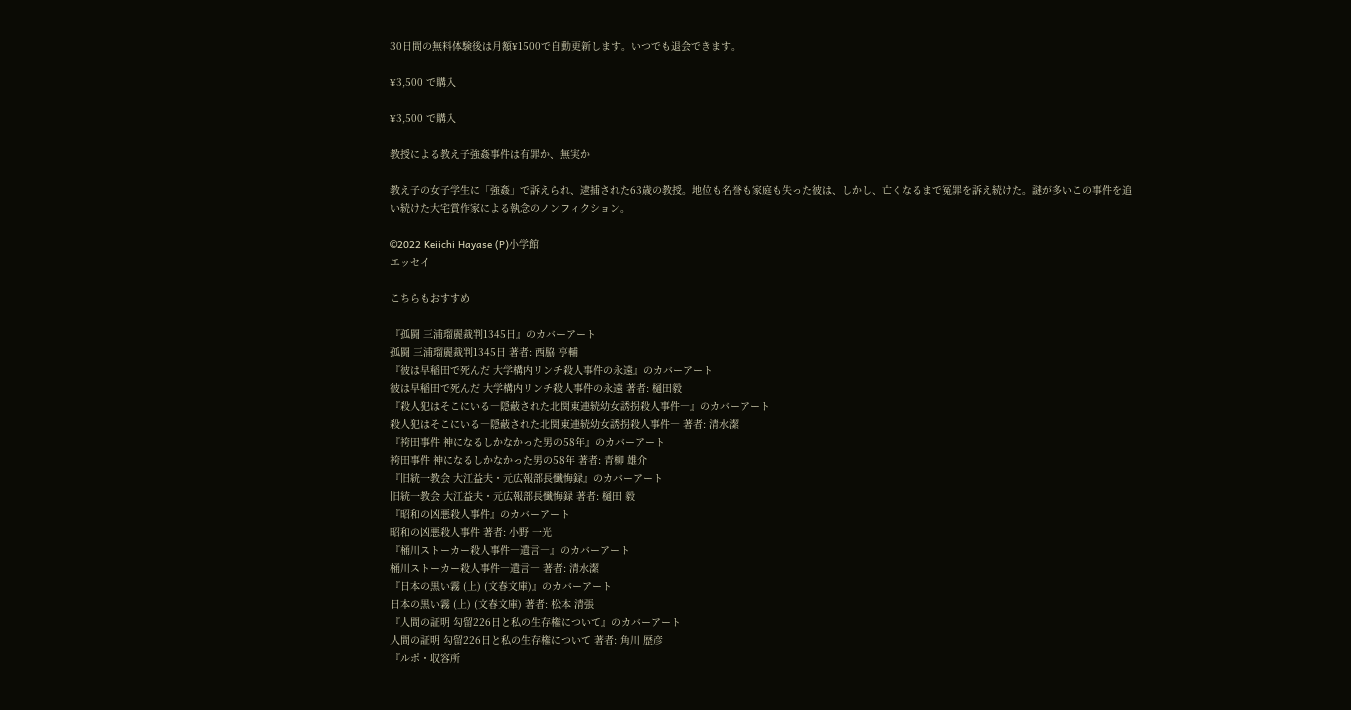30日間の無料体験後は月額¥1500で自動更新します。いつでも退会できます。

¥3,500 で購入

¥3,500 で購入

教授による教え子強姦事件は有罪か、無実か

教え子の女子学生に「強姦」で訴えられ、逮捕された63歳の教授。地位も名誉も家庭も失った彼は、しかし、亡くなるまで冤罪を訴え続けた。謎が多いこの事件を追い続けた大宅賞作家による執念のノンフィクション。

©2022 Keiichi Hayase (P)小学館
エッセイ

こちらもおすすめ

『孤闘 三浦瑠麗裁判1345日』のカバーアート
孤闘 三浦瑠麗裁判1345日 著者: 西脇 亨輔
『彼は早稲田で死んだ 大学構内リンチ殺人事件の永遠』のカバーアート
彼は早稲田で死んだ 大学構内リンチ殺人事件の永遠 著者: 樋田毅
『殺人犯はそこにいる―隠蔽された北関東連続幼女誘拐殺人事件―』のカバーアート
殺人犯はそこにいる―隠蔽された北関東連続幼女誘拐殺人事件― 著者: 清水潔
『袴田事件 神になるしかなかった男の58年』のカバーアート
袴田事件 神になるしかなかった男の58年 著者: 青柳 雄介
『旧統一教会 大江益夫・元広報部長懺悔録』のカバーアート
旧統一教会 大江益夫・元広報部長懺悔録 著者: 樋田 毅
『昭和の凶悪殺人事件』のカバーアート
昭和の凶悪殺人事件 著者: 小野 一光
『桶川ストーカー殺人事件―遺言―』のカバーアート
桶川ストーカー殺人事件―遺言― 著者: 清水潔
『日本の黒い霧 (上) (文春文庫)』のカバーアート
日本の黒い霧 (上) (文春文庫) 著者: 松本 清張
『人間の証明 勾留226日と私の生存権について』のカバーアート
人間の証明 勾留226日と私の生存権について 著者: 角川 歴彦
『ルポ・収容所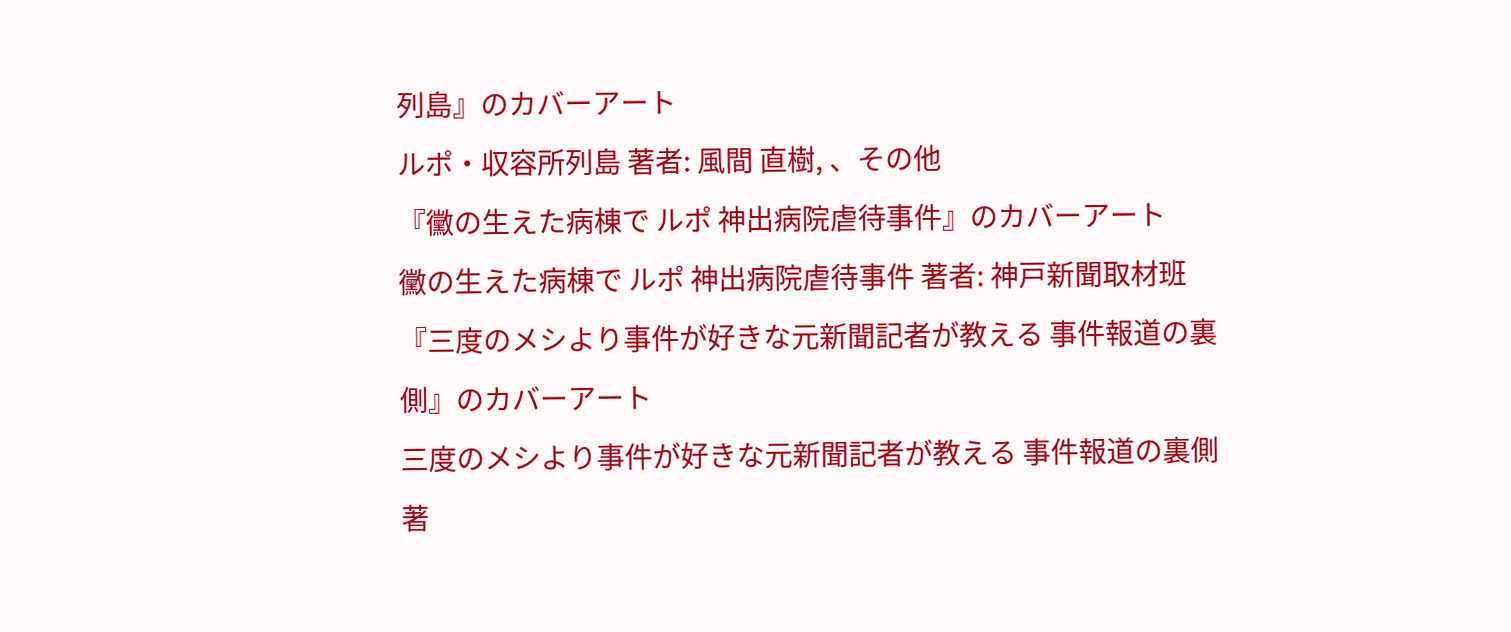列島』のカバーアート
ルポ・収容所列島 著者: 風間 直樹, 、その他
『黴の生えた病棟で ルポ 神出病院虐待事件』のカバーアート
黴の生えた病棟で ルポ 神出病院虐待事件 著者: 神戸新聞取材班
『三度のメシより事件が好きな元新聞記者が教える 事件報道の裏側』のカバーアート
三度のメシより事件が好きな元新聞記者が教える 事件報道の裏側 著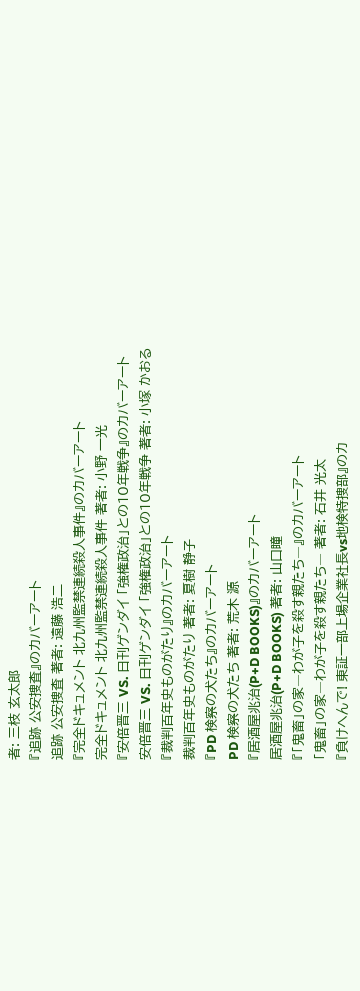者: 三枝 玄太郎
『追跡 公安捜査』のカバーアート
追跡 公安捜査 著者: 遠藤 浩二
『完全ドキュメント 北九州監禁連続殺人事件』のカバーアート
完全ドキュメント 北九州監禁連続殺人事件 著者: 小野 一光
『安倍晋三 VS. 日刊ゲンダイ 「強権政治」との10年戦争』のカバーアート
安倍晋三 VS. 日刊ゲンダイ 「強権政治」との10年戦争 著者: 小塚 かおる
『裁判百年史ものがたり』のカバーアート
裁判百年史ものがたり 著者: 夏樹 静子
『PD 検察の犬たち』のカバーアート
PD 検察の犬たち 著者: 荒木 源
『居酒屋兆治(P+D BOOKS)』のカバーアート
居酒屋兆治(P+D BOOKS) 著者: 山口瞳
『「鬼畜」の家―わが子を殺す親たち―』のカバーアート
「鬼畜」の家―わが子を殺す親たち― 著者: 石井 光太
『負けへんで! 東証一部上場企業社長vs地検特捜部』のカ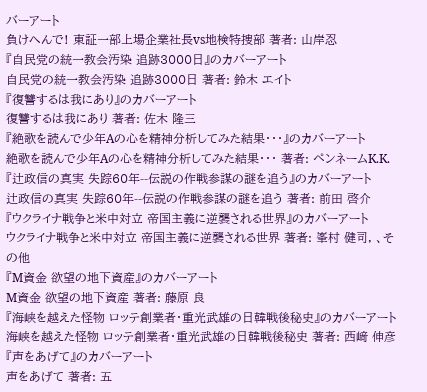バーアート
負けへんで! 東証一部上場企業社長vs地検特捜部 著者: 山岸忍
『自民党の統一教会汚染 追跡3000日』のカバーアート
自民党の統一教会汚染 追跡3000日 著者: 鈴木 エイト
『復讐するは我にあり』のカバーアート
復讐するは我にあり 著者: 佐木 隆三
『絶歌を読んで少年Aの心を精神分析してみた結果・・・』のカバーアート
絶歌を読んで少年Aの心を精神分析してみた結果・・・ 著者: ペンネームK.K.
『辻政信の真実 失踪60年--伝説の作戦参謀の謎を追う』のカバーアート
辻政信の真実 失踪60年--伝説の作戦参謀の謎を追う 著者: 前田 啓介
『ウクライナ戦争と米中対立 帝国主義に逆襲される世界』のカバーアート
ウクライナ戦争と米中対立 帝国主義に逆襲される世界 著者: 峯村 健司, 、その他
『M資金 欲望の地下資産』のカバーアート
M資金 欲望の地下資産 著者: 藤原 良
『海峡を越えた怪物 ロッテ創業者・重光武雄の日韓戦後秘史』のカバーアート
海峡を越えた怪物 ロッテ創業者・重光武雄の日韓戦後秘史 著者: 西﨑 伸彦
『声をあげて』のカバーアート
声をあげて 著者: 五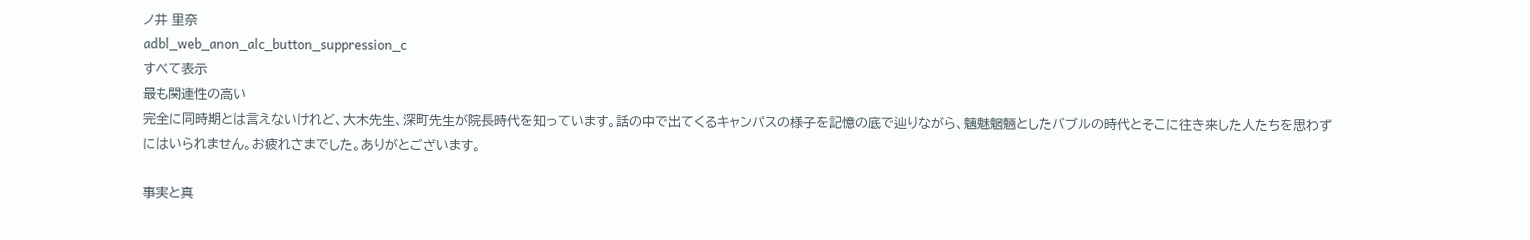ノ井 里奈
adbl_web_anon_alc_button_suppression_c
すべて表示
最も関連性の高い
完全に同時期とは言えないけれど、大木先生、深町先生が院長時代を知っています。話の中で出てくるキャンパスの様子を記憶の底で辿りながら、魑魅魍魎としたバブルの時代とそこに往き来した人たちを思わずにはいられません。お疲れさまでした。ありがとございます。

事実と真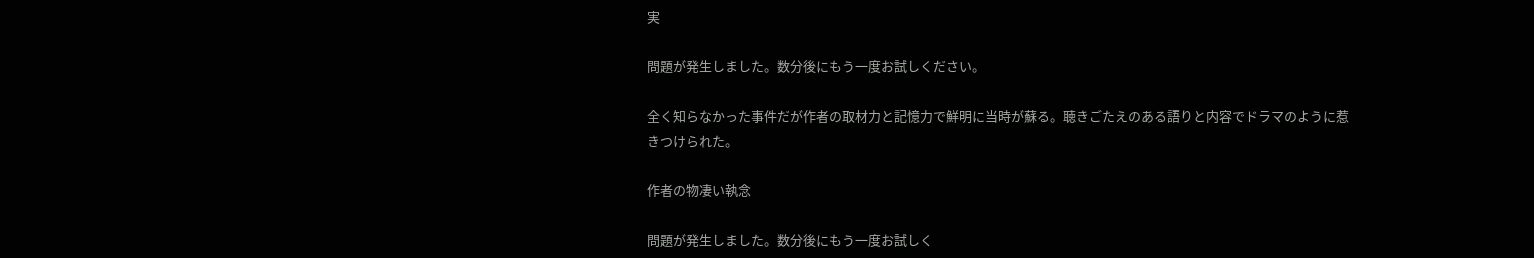実

問題が発生しました。数分後にもう一度お試しください。

全く知らなかった事件だが作者の取材力と記憶力で鮮明に当時が蘇る。聴きごたえのある語りと内容でドラマのように惹きつけられた。

作者の物凄い執念

問題が発生しました。数分後にもう一度お試しく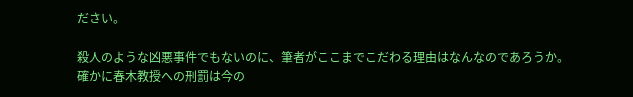ださい。

殺人のような凶悪事件でもないのに、筆者がここまでこだわる理由はなんなのであろうか。
確かに春木教授への刑罰は今の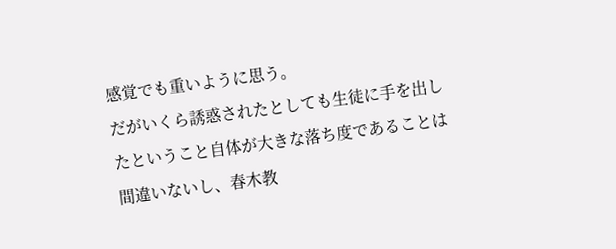感覚でも重いように思う。
だがいくら誘惑されたとしても生徒に手を出したということ自体が大きな落ち度であることは間違いないし、春木教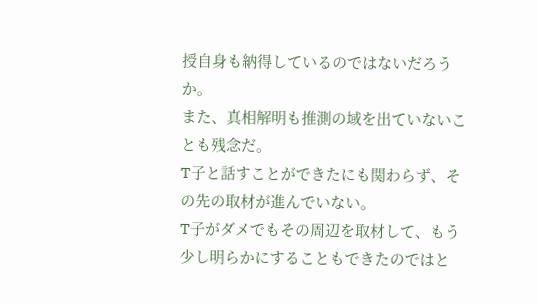授自身も納得しているのではないだろうか。
また、真相解明も推測の域を出ていないことも残念だ。
T子と話すことができたにも関わらず、その先の取材が進んでいない。
T子がダメでもその周辺を取材して、もう少し明らかにすることもできたのではと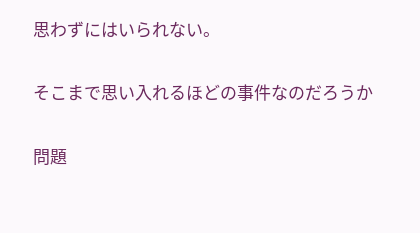思わずにはいられない。

そこまで思い入れるほどの事件なのだろうか

問題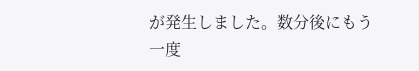が発生しました。数分後にもう一度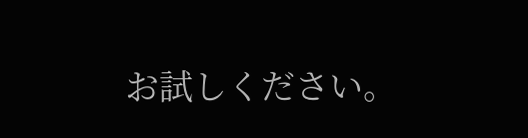お試しください。